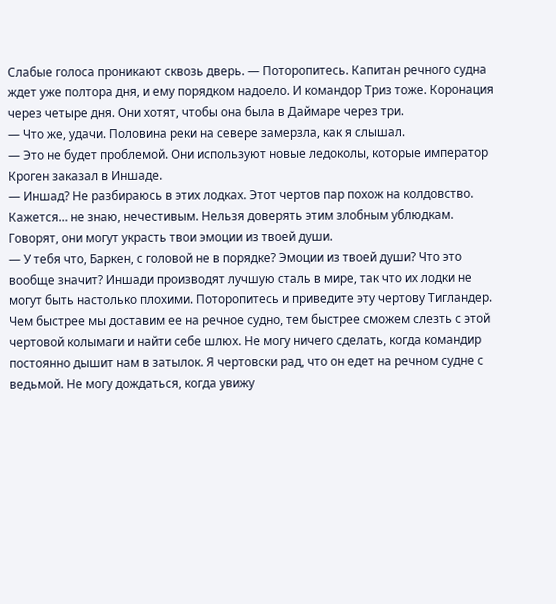Слабые голоса проникают сквозь дверь. — Поторопитесь. Капитан речного судна ждет уже полтора дня, и ему порядком надоело. И командор Триз тоже. Коронация через четыре дня. Они хотят, чтобы она была в Даймаре через три.
— Что же, удачи. Половина реки на севере замерзла, как я слышал.
— Это не будет проблемой. Они используют новые ледоколы, которые император Кроген заказал в Иншаде.
— Иншад? Не разбираюсь в этих лодках. Этот чертов пар похож на колдовство. Кажется… не знаю, нечестивым. Нельзя доверять этим злобным ублюдкам. Говорят, они могут украсть твои эмоции из твоей души.
— У тебя что, Баркен, с головой не в порядке? Эмоции из твоей души? Что это вообще значит? Иншади производят лучшую сталь в мире, так что их лодки не могут быть настолько плохими. Поторопитесь и приведите эту чертову Тигландер. Чем быстрее мы доставим ее на речное судно, тем быстрее сможем слезть с этой чертовой колымаги и найти себе шлюх. Не могу ничего сделать, когда командир постоянно дышит нам в затылок. Я чертовски рад, что он едет на речном судне с ведьмой. Не могу дождаться, когда увижу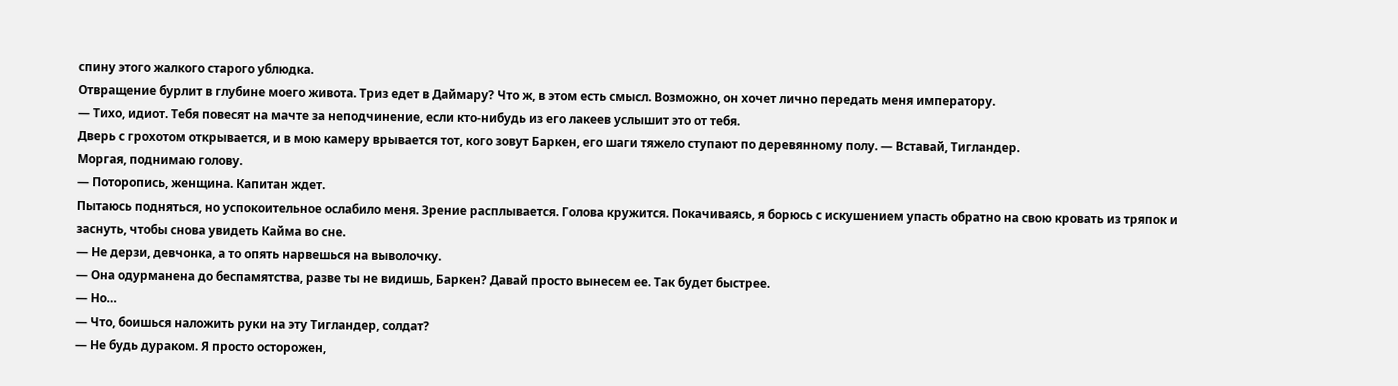спину этого жалкого старого ублюдка.
Отвращение бурлит в глубине моего живота. Триз едет в Даймару? Что ж, в этом есть смысл. Возможно, он хочет лично передать меня императору.
— Тихо, идиот. Тебя повесят на мачте за неподчинение, если кто-нибудь из его лакеев услышит это от тебя.
Дверь с грохотом открывается, и в мою камеру врывается тот, кого зовут Баркен, его шаги тяжело ступают по деревянному полу. — Вставай, Тигландер.
Моргая, поднимаю голову.
— Поторопись, женщина. Капитан ждет.
Пытаюсь подняться, но успокоительное ослабило меня. Зрение расплывается. Голова кружится. Покачиваясь, я борюсь с искушением упасть обратно на свою кровать из тряпок и заснуть, чтобы снова увидеть Кайма во сне.
— Не дерзи, девчонка, а то опять нарвешься на выволочку.
— Она одурманена до беспамятства, разве ты не видишь, Баркен? Давай просто вынесем ее. Так будет быстрее.
— Но…
— Что, боишься наложить руки на эту Тигландер, солдат?
— Не будь дураком. Я просто осторожен,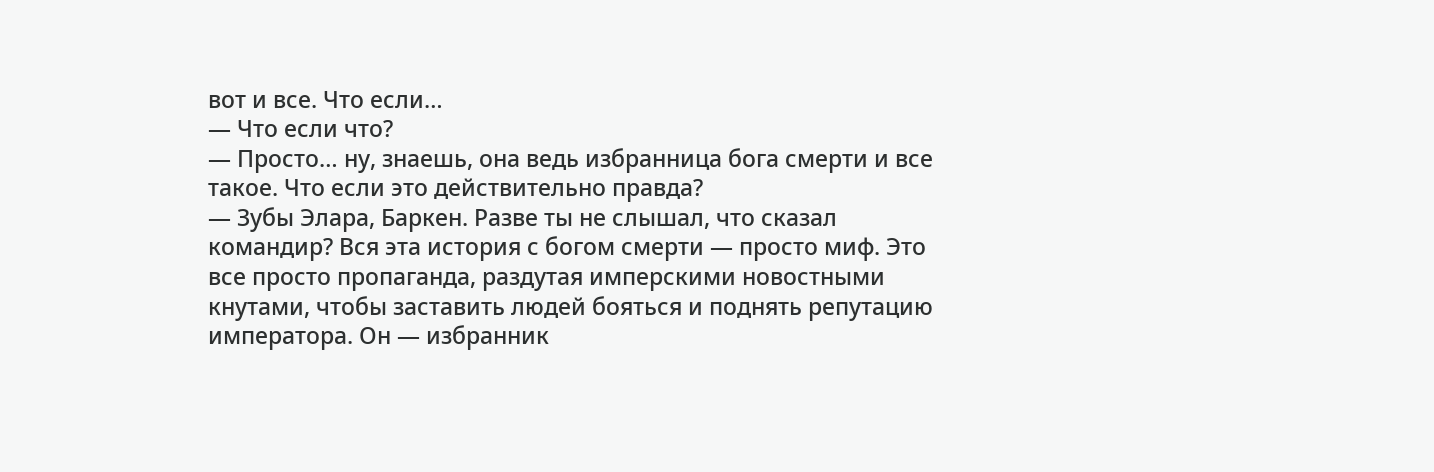вот и все. Что если…
— Что если что?
— Просто… ну, знаешь, она ведь избранница бога смерти и все такое. Что если это действительно правда?
— Зубы Элара, Баркен. Разве ты не слышал, что сказал командир? Вся эта история с богом смерти — просто миф. Это все просто пропаганда, раздутая имперскими новостными кнутами, чтобы заставить людей бояться и поднять репутацию императора. Он — избранник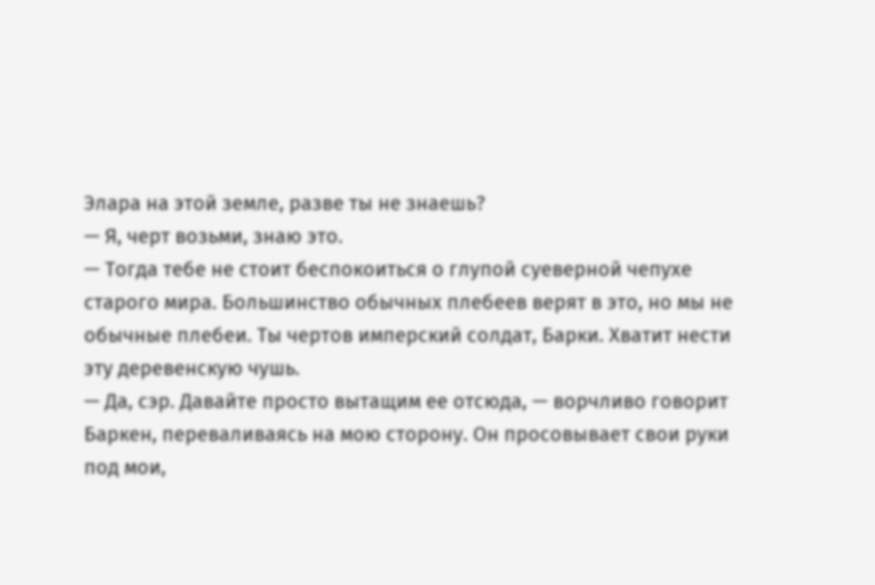Элара на этой земле, разве ты не знаешь?
— Я, черт возьми, знаю это.
— Тогда тебе не стоит беспокоиться о глупой суеверной чепухе старого мира. Большинство обычных плебеев верят в это, но мы не обычные плебеи. Ты чертов имперский солдат, Барки. Хватит нести эту деревенскую чушь.
— Да, сэр. Давайте просто вытащим ее отсюда, — ворчливо говорит Баркен, переваливаясь на мою сторону. Он просовывает свои руки под мои,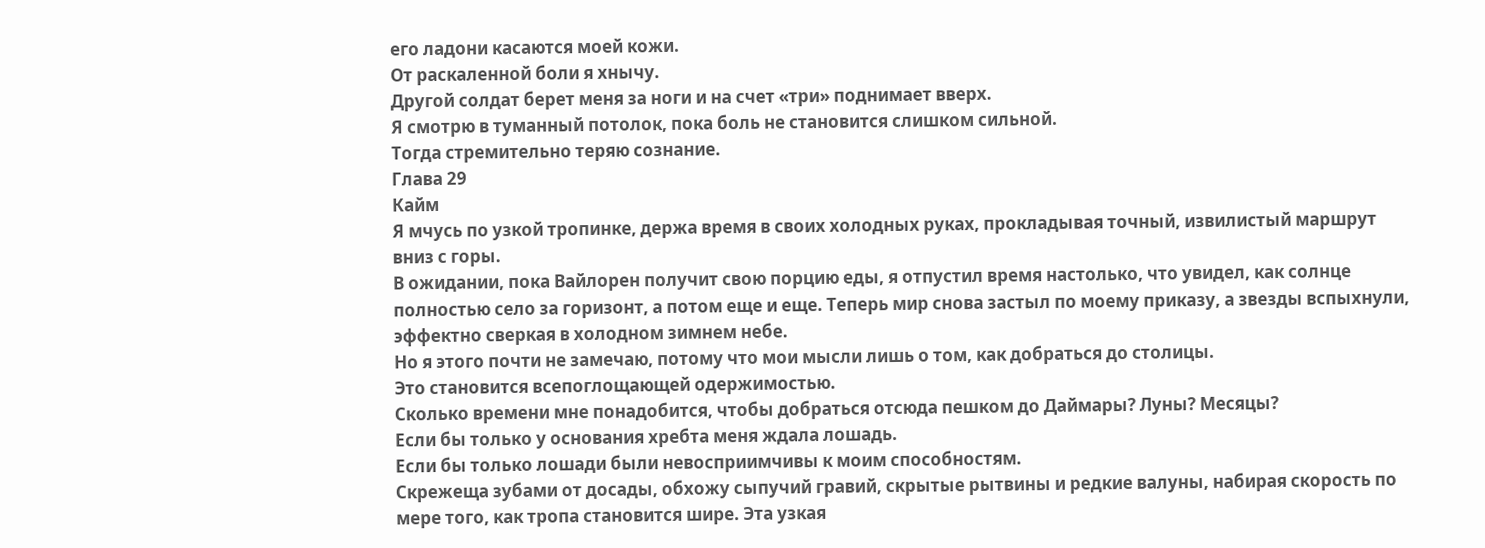его ладони касаются моей кожи.
От раскаленной боли я хнычу.
Другой солдат берет меня за ноги и на счет «три» поднимает вверх.
Я смотрю в туманный потолок, пока боль не становится слишком сильной.
Тогда стремительно теряю сознание.
Глава 29
Кайм
Я мчусь по узкой тропинке, держа время в своих холодных руках, прокладывая точный, извилистый маршрут вниз с горы.
В ожидании, пока Вайлорен получит свою порцию еды, я отпустил время настолько, что увидел, как солнце полностью село за горизонт, а потом еще и еще. Теперь мир снова застыл по моему приказу, а звезды вспыхнули, эффектно сверкая в холодном зимнем небе.
Но я этого почти не замечаю, потому что мои мысли лишь о том, как добраться до столицы.
Это становится всепоглощающей одержимостью.
Сколько времени мне понадобится, чтобы добраться отсюда пешком до Даймары? Луны? Месяцы?
Если бы только у основания хребта меня ждала лошадь.
Если бы только лошади были невосприимчивы к моим способностям.
Скрежеща зубами от досады, обхожу сыпучий гравий, скрытые рытвины и редкие валуны, набирая скорость по мере того, как тропа становится шире. Эта узкая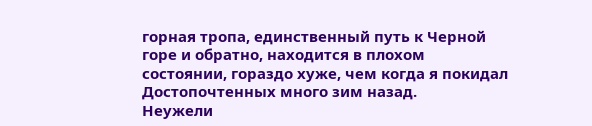горная тропа, единственный путь к Черной горе и обратно, находится в плохом состоянии, гораздо хуже, чем когда я покидал Достопочтенных много зим назад.
Неужели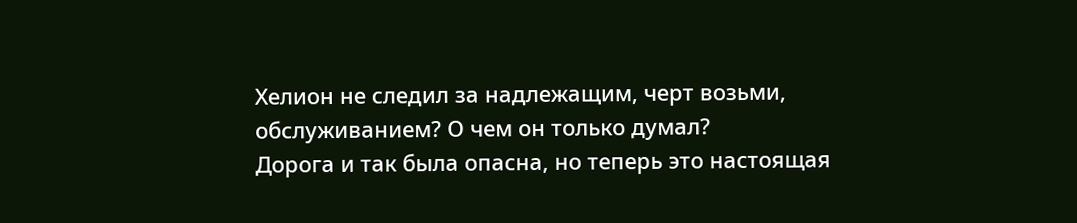Хелион не следил за надлежащим, черт возьми, обслуживанием? О чем он только думал?
Дорога и так была опасна, но теперь это настоящая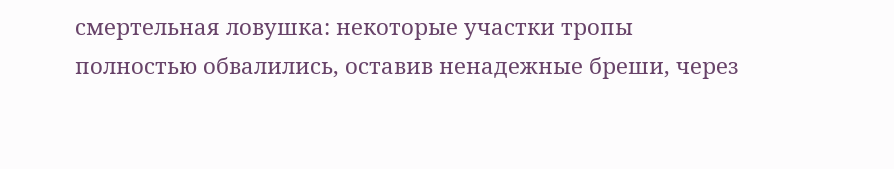смертельная ловушка: некоторые участки тропы полностью обвалились, оставив ненадежные бреши, через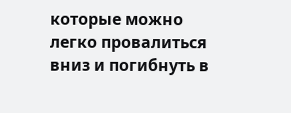которые можно легко провалиться вниз и погибнуть в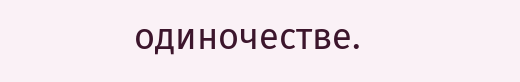одиночестве.